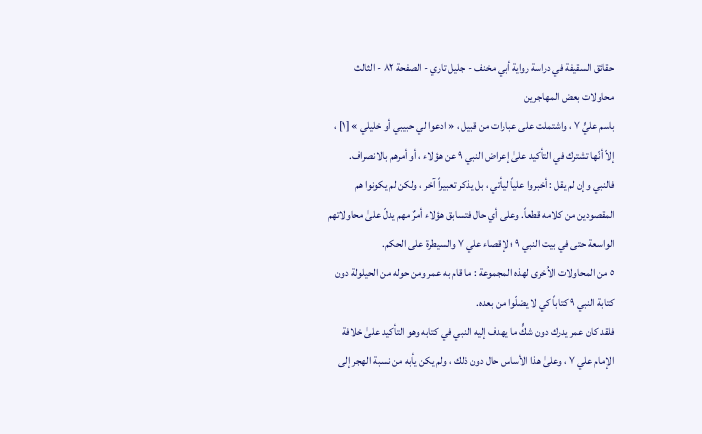حقائق السقيفة في دراسة رواية أبي مخنف - جليل تاري - الصفحة ٨٢ - الثالث محاولات بعض المهاجرين
باسم عليٍّ ٧ ، واشتملت على عبارات من قبيل ، « ادعوا لي حبيبي أو خليلي » [١] ، إلاّ أنّها تشترك في التأكيد علىٰ إعراض النبي ٩ عن هؤلاء ، أو أمرهم بالانصراف. فالنبي وإن لم يقل : أخبروا علياً ليأتي ، بل يذكر تعبيراً آخر ، ولكن لم يكونوا هم المقصودين من كلامه قطعاً. وعلى أي حال فتسابق هؤلاء أمرٌ مهم يدلّ علىٰ محاولاتهم الواسعة حتى في بيت النبي ٩ ؛ لإقصاء علي ٧ والسيطرة على الحكم.
٥ من المحاولات الاُخرى لهذه المجموعة : ما قام به عمر ومن حوله من الحيلولة دون كتابة النبي ٩ كتاباً كي لا يضلّوا من بعده.
فلقد كان عمر يدرك دون شكٍّ ما يهدف إليه النبي في كتابه وهو التأكيد علىٰ خلافة الإمام علي ٧ ، وعلىٰ هذا الأساس حال دون ذلك ، ولم يكن يأبه من نسبة الهجر إلى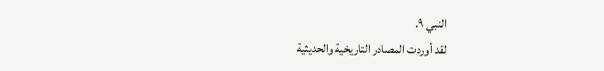النبي ٩.
لقد أوردت المصادر التاريخية والحديثية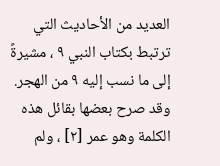العديد من الأحاديث التي ترتبط بكتاب النبي ٩ ، مشيرةً إلى ما نسب إليه ٩ من الهجر. وقد صرح بعضها بقائل هذه الكلمة وهو عمر [٢] ، ولم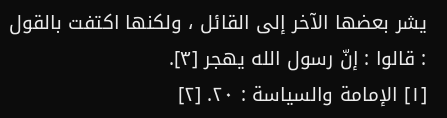يشر بعضها الآخر إلى القائل ، ولكنها اكتفت بالقول : قالوا : إنّ رسول الله يهجر [٣].
[١] الإمامة والسياسة : ٢٠. [٢]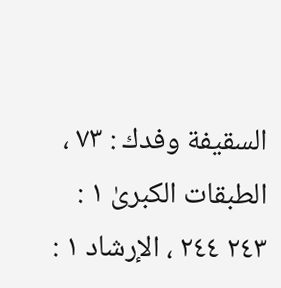السقيفة وفدك : ٧٣ ، الطبقات الكبرىٰ ١ : ٢٤٣ ٢٤٤ ، الإرشاد ١ :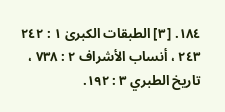١٨٤. [٣] الطبقات الكبرىٰ ١ : ٢٤٢ ٢٤٣ ، أنساب الأشراف ٢ : ٧٣٨ ، تاريخ الطبري ٣ : ١٩٢.